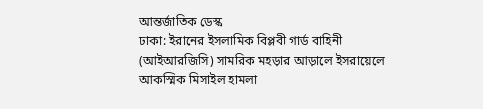আন্তর্জাতিক ডেস্ক
ঢাকা: ইরানের ইসলামিক বিপ্লবী গার্ড বাহিনী (আইআরজিসি) সামরিক মহড়ার আড়ালে ইসরায়েলে আকস্মিক মিসাইল হামলা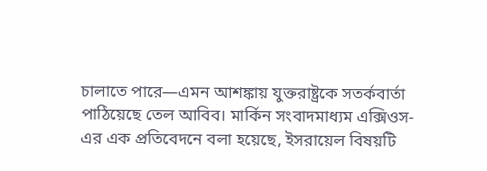চালাতে পারে—এমন আশঙ্কায় যুক্তরাষ্ট্রকে সতর্কবার্তা পাঠিয়েছে তেল আবিব। মার্কিন সংবাদমাধ্যম এক্সিওস-এর এক প্রতিবেদনে বলা হয়েছে, ইসরায়েল বিষয়টি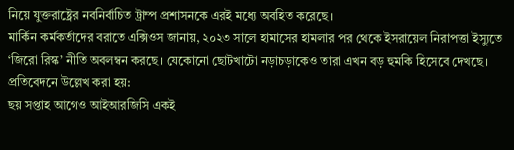নিয়ে যুক্তরাষ্ট্রের নবনির্বাচিত ট্রাম্প প্রশাসনকে এরই মধ্যে অবহিত করেছে।
মার্কিন কর্মকর্তাদের বরাতে এক্সিওস জানায়, ২০২৩ সালে হামাসের হামলার পর থেকে ইসরায়েল নিরাপত্তা ইস্যুতে ‘জিরো রিস্ক’ নীতি অবলম্বন করছে। যেকোনো ছোটখাটো নড়াচড়াকেও তারা এখন বড় হুমকি হিসেবে দেখছে। প্রতিবেদনে উল্লেখ করা হয়:
ছয় সপ্তাহ আগেও আইআরজিসি একই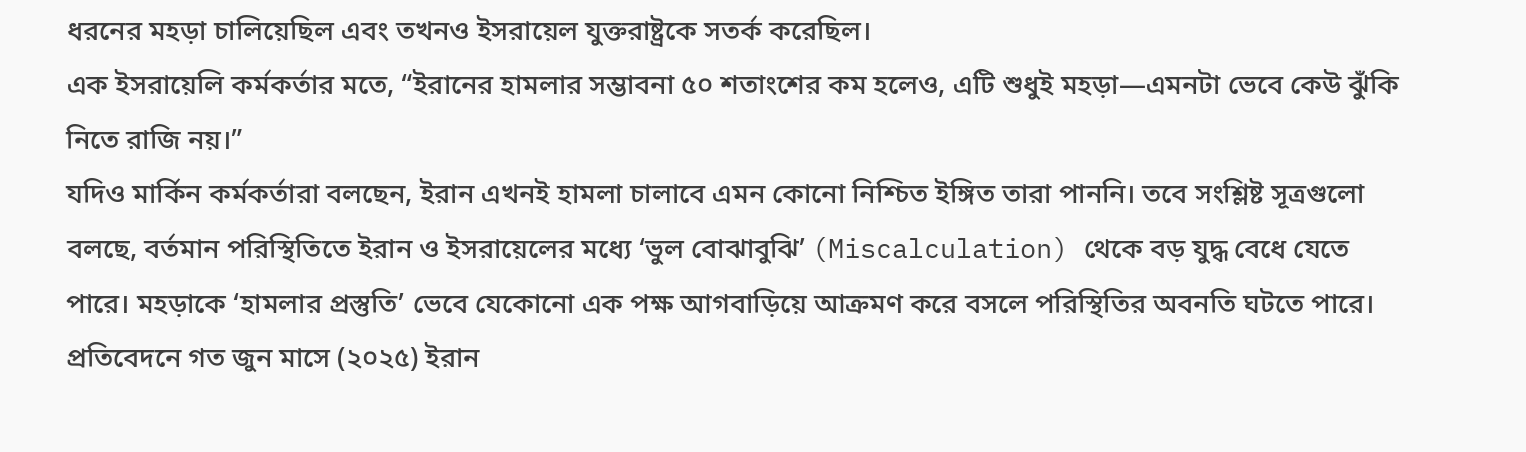ধরনের মহড়া চালিয়েছিল এবং তখনও ইসরায়েল যুক্তরাষ্ট্রকে সতর্ক করেছিল।
এক ইসরায়েলি কর্মকর্তার মতে, “ইরানের হামলার সম্ভাবনা ৫০ শতাংশের কম হলেও, এটি শুধুই মহড়া—এমনটা ভেবে কেউ ঝুঁকি নিতে রাজি নয়।”
যদিও মার্কিন কর্মকর্তারা বলছেন, ইরান এখনই হামলা চালাবে এমন কোনো নিশ্চিত ইঙ্গিত তারা পাননি। তবে সংশ্লিষ্ট সূত্রগুলো বলছে, বর্তমান পরিস্থিতিতে ইরান ও ইসরায়েলের মধ্যে ‘ভুল বোঝাবুঝি’ (Miscalculation) থেকে বড় যুদ্ধ বেধে যেতে পারে। মহড়াকে ‘হামলার প্রস্তুতি’ ভেবে যেকোনো এক পক্ষ আগবাড়িয়ে আক্রমণ করে বসলে পরিস্থিতির অবনতি ঘটতে পারে।
প্রতিবেদনে গত জুন মাসে (২০২৫) ইরান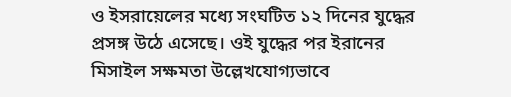ও ইসরায়েলের মধ্যে সংঘটিত ১২ দিনের যুদ্ধের প্রসঙ্গ উঠে এসেছে। ওই যুদ্ধের পর ইরানের মিসাইল সক্ষমতা উল্লেখযোগ্যভাবে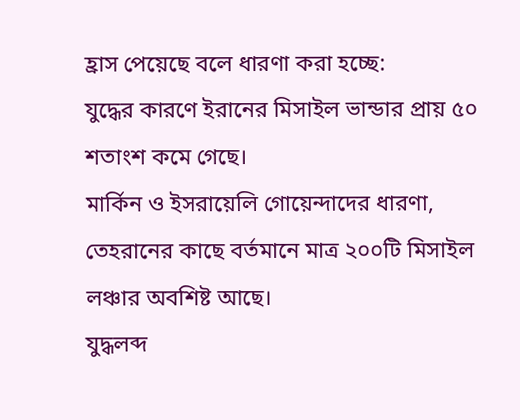হ্রাস পেয়েছে বলে ধারণা করা হচ্ছে:
যুদ্ধের কারণে ইরানের মিসাইল ভান্ডার প্রায় ৫০ শতাংশ কমে গেছে।
মার্কিন ও ইসরায়েলি গোয়েন্দাদের ধারণা, তেহরানের কাছে বর্তমানে মাত্র ২০০টি মিসাইল লঞ্চার অবশিষ্ট আছে।
যুদ্ধলব্দ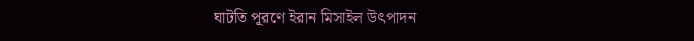ঘাটতি পূরণে ইরান মিসাইল উৎপাদন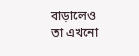বাড়ালেও তা এখনো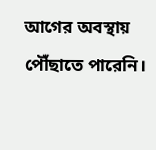আগের অবস্থায় পৌঁছাতে পারেনি।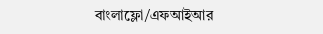বাংলাফ্লো/এফআইআর